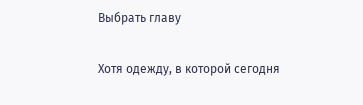Выбрать главу

Хотя одежду, в которой сегодня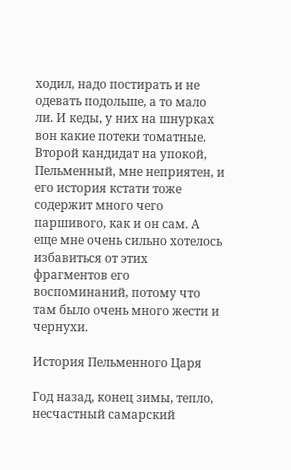ходил, надо постирать и не одевать подольше, а то мало ли. И кеды, у них на шнурках вон какие потеки томатные. Второй кандидат на упокой, Пельменный, мне неприятен, и его история кстати тоже содержит много чего паршивого, как и он сам. А еще мне очень сильно хотелось избавиться от этих фрагментов его воспоминаний, потому что там было очень много жести и чернухи.

История Пельменного Царя

Год назад, конец зимы, тепло, несчастный самарский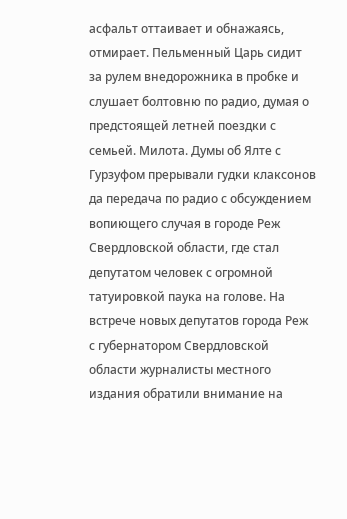асфальт оттаивает и обнажаясь, отмирает. Пельменный Царь сидит за рулем внедорожника в пробке и слушает болтовню по радио, думая о предстоящей летней поездки с семьей. Милота. Думы об Ялте с Гурзуфом прерывали гудки клаксонов да передача по радио с обсуждением вопиющего случая в городе Реж Свердловской области, где стал депутатом человек с огромной татуировкой паука на голове. На встрече новых депутатов города Реж с губернатором Свердловской области журналисты местного издания обратили внимание на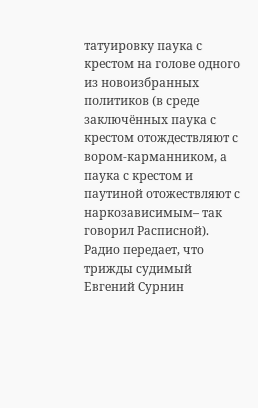татуировку паука с крестом на голове одного из новоизбранных политиков (в среде заключённых паука с крестом отождествляют с вором-карманником, а паука с крестом и паутиной отожествляют с наркозависимым– так говорил Расписной). Радио передает, что трижды судимый Евгений Сурнин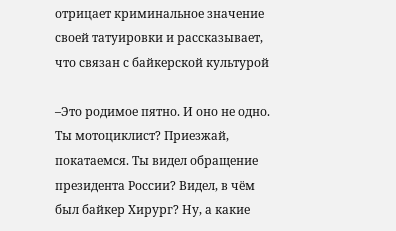отрицает криминальное значение своей татуировки и рассказывает, что связан с байкерской культурой

–Это родимое пятно. И оно не одно. Ты мотоциклист? Приезжай, покатаемся. Ты видел обращение президента России? Видел, в чём был байкер Хирург? Ну, а какие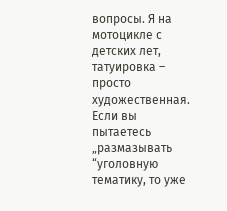вопросы. Я на мотоцикле с детских лет, татуировка – просто художественная. Если вы пытаетесь „размазывать “уголовную тематику, то уже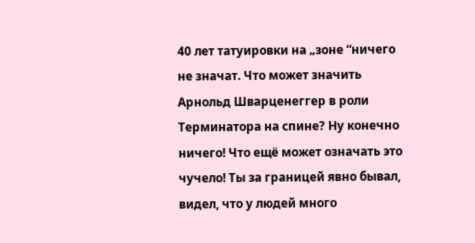40 лет татуировки на „зоне “ничего не значат. Что может значить Арнольд Шварценеггер в роли Терминатора на спине? Ну конечно ничего! Что ещё может означать это чучело! Ты за границей явно бывал, видел, что у людей много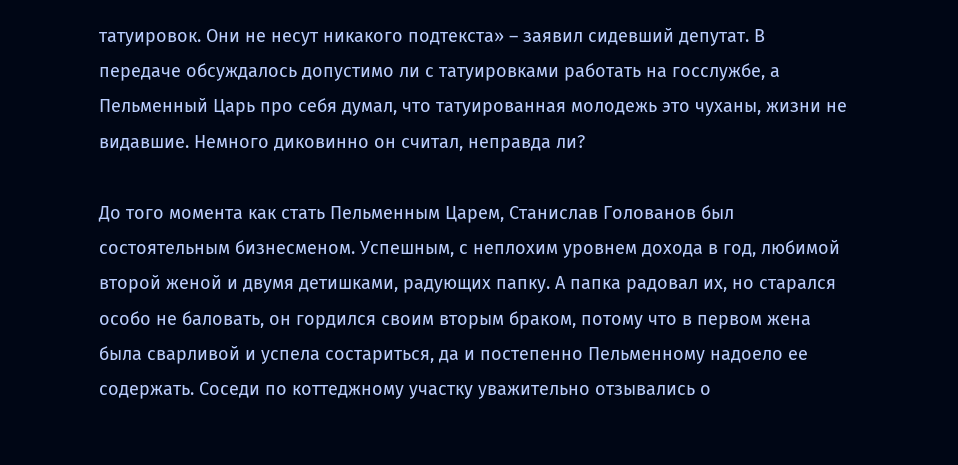татуировок. Они не несут никакого подтекста» – заявил сидевший депутат. В передаче обсуждалось допустимо ли с татуировками работать на госслужбе, а Пельменный Царь про себя думал, что татуированная молодежь это чуханы, жизни не видавшие. Немного диковинно он считал, неправда ли?

До того момента как стать Пельменным Царем, Станислав Голованов был состоятельным бизнесменом. Успешным, с неплохим уровнем дохода в год, любимой второй женой и двумя детишками, радующих папку. А папка радовал их, но старался особо не баловать, он гордился своим вторым браком, потому что в первом жена была сварливой и успела состариться, да и постепенно Пельменному надоело ее содержать. Соседи по коттеджному участку уважительно отзывались о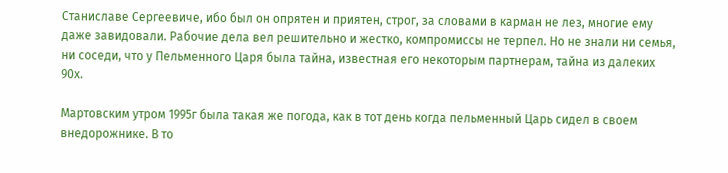Станиславе Сергеевиче, ибо был он опрятен и приятен, строг, за словами в карман не лез, многие ему даже завидовали. Рабочие дела вел решительно и жестко, компромиссы не терпел. Но не знали ни семья, ни соседи, что у Пельменного Царя была тайна, известная его некоторым партнерам, тайна из далеких 90х.

Мартовским утром 1995г была такая же погода, как в тот день когда пельменный Царь сидел в своем внедорожнике. В то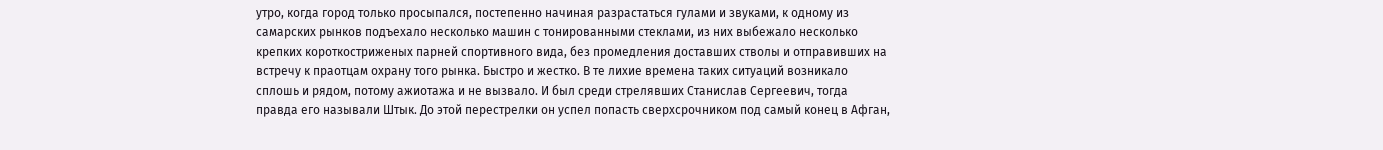утро, когда город только просыпался, постепенно начиная разрастаться гулами и звуками, к одному из самарских рынков подъехало несколько машин с тонированными стеклами, из них выбежало несколько крепких короткостриженых парней спортивного вида, без промедления доставших стволы и отправивших на встречу к праотцам охрану того рынка. Быстро и жестко. В те лихие времена таких ситуаций возникало сплошь и рядом, потому ажиотажа и не вызвало. И был среди стрелявших Станислав Сергеевич, тогда правда его называли Штык. До этой перестрелки он успел попасть сверхсрочником под самый конец в Афган,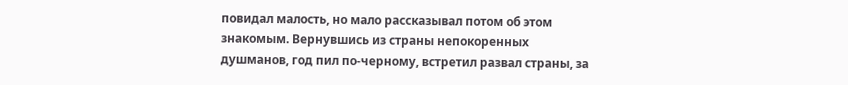повидал малость, но мало рассказывал потом об этом знакомым. Вернувшись из страны непокоренных душманов, год пил по-черному, встретил развал страны, за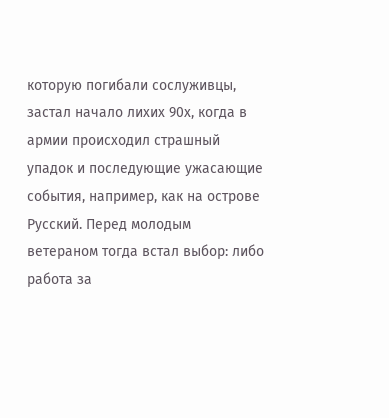которую погибали сослуживцы, застал начало лихих 90х, когда в армии происходил страшный упадок и последующие ужасающие события, например, как на острове Русский. Перед молодым ветераном тогда встал выбор: либо работа за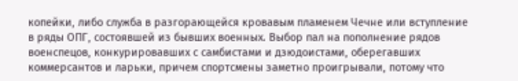копейки, либо служба в разгорающейся кровавым пламенем Чечне или вступление в ряды ОПГ, состоявшей из бывших военных. Выбор пал на пополнение рядов военспецов, конкурировавших с самбистами и дзюдоистами, оберегавших коммерсантов и ларьки, причем спортсмены заметно проигрывали, потому что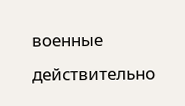военные действительно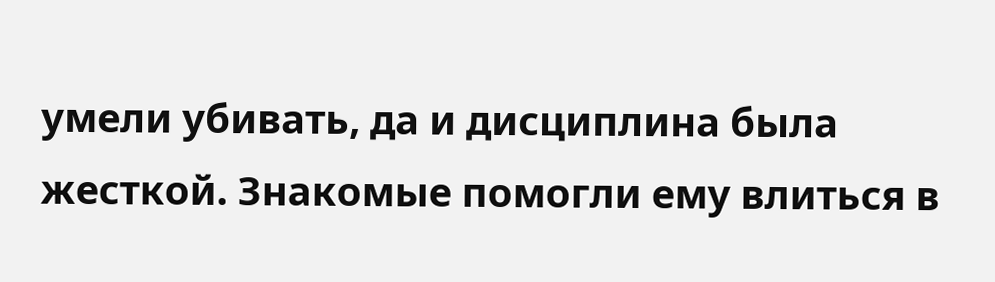умели убивать, да и дисциплина была жесткой. Знакомые помогли ему влиться в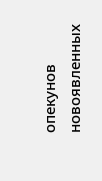опекунов новоявленных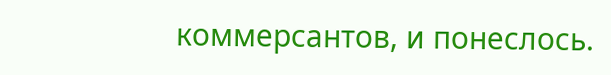коммерсантов, и понеслось.